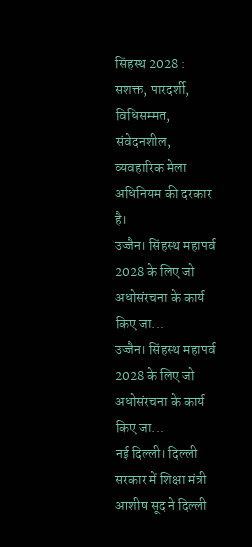सिंहस्थ 2028 : सशक्त, पारदर्शी, विधिसम्मत, संवेदनशील, व्यवहारिक मेला अधिनियम की दरकार है।
उज्जैन। सिंहस्थ महापर्व 2028 के लिए जो अधोसंरचना के कार्य किए जा...
उज्जैन। सिंहस्थ महापर्व 2028 के लिए जो अधोसंरचना के कार्य किए जा...
नई दिल्ली। दिल्ली सरकार में शिक्षा मंत्री आशीष सूद ने दिल्ली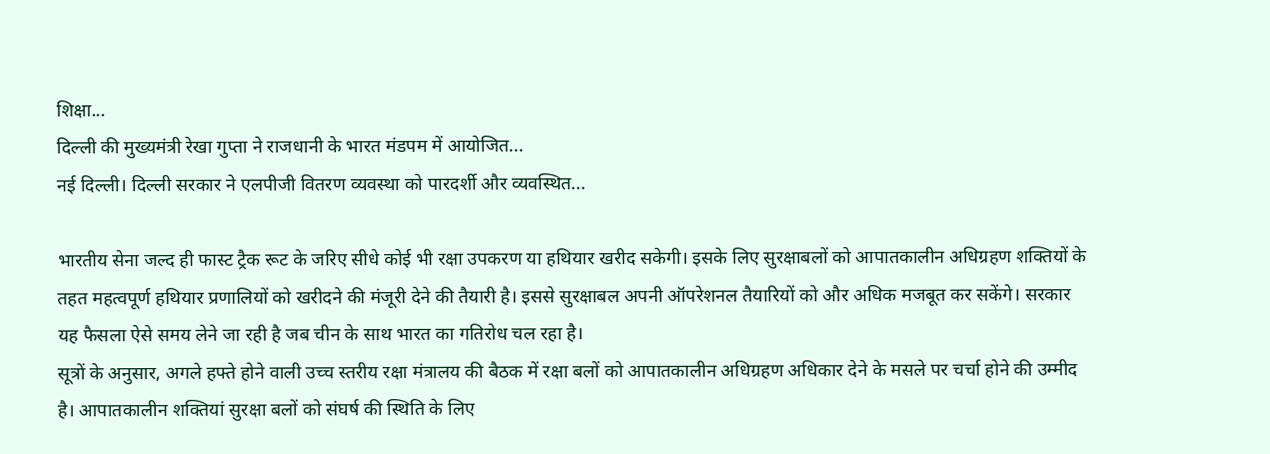शिक्षा...
दिल्ली की मुख्यमंत्री रेखा गुप्ता ने राजधानी के भारत मंडपम में आयोजित...
नई दिल्ली। दिल्ली सरकार ने एलपीजी वितरण व्यवस्था को पारदर्शी और व्यवस्थित...

भारतीय सेना जल्द ही फास्ट ट्रैक रूट के जरिए सीधे कोई भी रक्षा उपकरण या हथियार खरीद सकेगी। इसके लिए सुरक्षाबलों को आपातकालीन अधिग्रहण शक्तियों के तहत महत्वपूर्ण हथियार प्रणालियों को खरीदने की मंजूरी देने की तैयारी है। इससे सुरक्षाबल अपनी ऑपरेशनल तैयारियों को और अधिक मजबूत कर सकेंगे। सरकार यह फैसला ऐसे समय लेने जा रही है जब चीन के साथ भारत का गतिरोध चल रहा है।
सूत्रों के अनुसार, अगले हफ्ते होने वाली उच्च स्तरीय रक्षा मंत्रालय की बैठक में रक्षा बलों को आपातकालीन अधिग्रहण अधिकार देने के मसले पर चर्चा होने की उम्मीद है। आपातकालीन शक्तियां सुरक्षा बलों को संघर्ष की स्थिति के लिए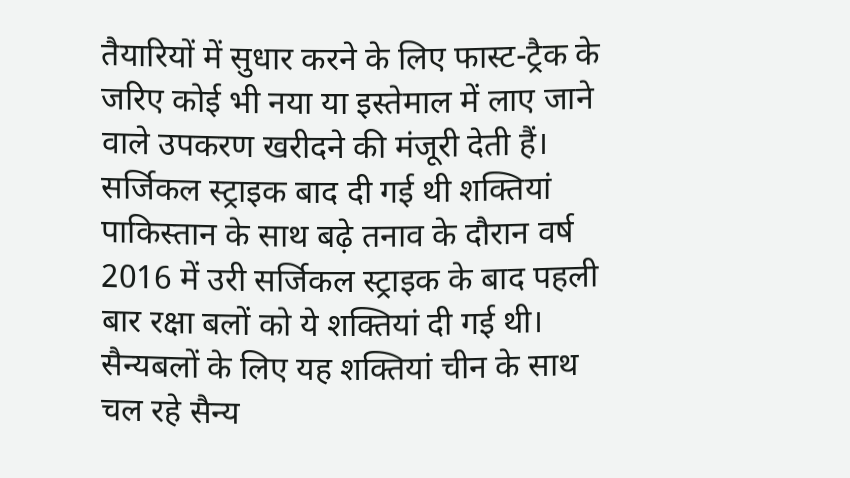तैयारियों में सुधार करने के लिए फास्ट-ट्रैक के जरिए कोई भी नया या इस्तेमाल में लाए जाने वाले उपकरण खरीदने की मंजूरी देती हैं।
सर्जिकल स्ट्राइक बाद दी गई थी शक्तियां
पाकिस्तान के साथ बढ़े तनाव के दौरान वर्ष 2016 में उरी सर्जिकल स्ट्राइक के बाद पहली बार रक्षा बलों को ये शक्तियां दी गई थी। सैन्यबलों के लिए यह शक्तियां चीन के साथ चल रहे सैन्य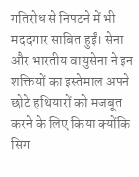गतिरोध से निपटने में भी मददगार साबित हुईं। सेना और भारतीय वायुसेना ने इन शक्तियों का इस्तेमाल अपने छोटे हथियारों को मजबूत करने के लिए किया क्योंकि सिग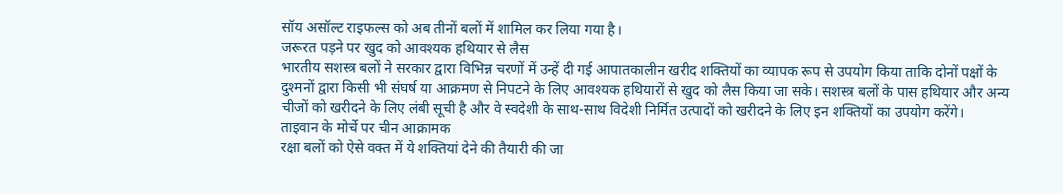सॉय असॉल्ट राइफल्स को अब तीनों बलों में शामिल कर लिया गया है।
जरूरत पड़ने पर खुद को आवश्यक हथियार से लैस
भारतीय सशस्त्र बलों ने सरकार द्वारा विभिन्न चरणों में उन्हें दी गई आपातकालीन खरीद शक्तियों का व्यापक रूप से उपयोग किया ताकि दोनों पक्षों के दुश्मनों द्वारा किसी भी संघर्ष या आक्रमण से निपटने के लिए आवश्यक हथियारों से खुद को लैस किया जा सके। सशस्त्र बलों के पास हथियार और अन्य चीजों को खरीदने के लिए लंबी सूची है और वे स्वदेशी के साथ-साथ विदेशी निर्मित उत्पादों को खरीदने के लिए इन शक्तियों का उपयोग करेंगे।
ताइवान के मोर्चे पर चीन आक्रामक
रक्षा बलों को ऐसे वक्त में ये शक्तियां देने की तैयारी की जा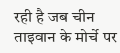रही है जब चीन ताइवान के मोर्चे पर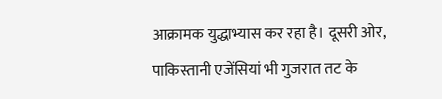आक्रामक युद्धाभ्यास कर रहा है। दूसरी ओर, पाकिस्तानी एजेंसियां भी गुजरात तट के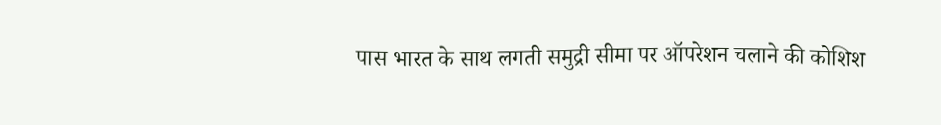पास भारत के साथ लगती समुद्री सीमा पर ऑपरेशन चलाने की कोशिश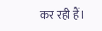कर रही हैं।